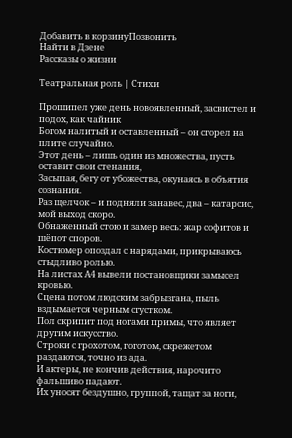Добавить в корзинуПозвонить
Найти в Дзене
Рассказы о жизни

Театральная роль | Стихи

Прошипел уже день новоявленный, засвистел и подох, как чайник
Богом налитый и оставленный – он сгорел на плите случайно.
Этот день – лишь один из множества, пусть оставит свои стенания,
Засыпая, бегу от убожества, окунаясь в объятия сознания.
Раз щелчок – и подняли занавес, два – катарсис, мой выход скоро.
Обнаженный стою и замер весь: жар софитов и шёпот споров.
Костюмер опоздал с нарядами, прикрываюсь стыдливо ролью.
На листах А4 вывели постановщики замысел кровью.
Сцена потом людским забрызгана, пыль вздымается черным сгустком.
Пол скрипит под ногами примы, что являет другим искусство.
Строки с грохотом, гоготом, скрежетом раздаются, точно из ада.
И актеры, не кончив действия, нарочито фальшиво падают.
Их уносят бездушно, группой, тащат за ноги,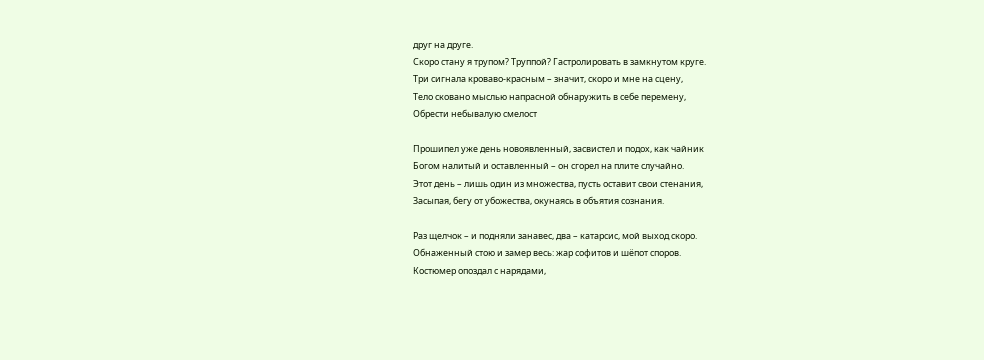друг на друге.
Скоро стану я трупом? Труппой? Гастролировать в замкнутом круге.
Три сигнала кроваво-красным – значит, скоро и мне на сцену,
Тело сковано мыслью напрасной обнаружить в себе перемену,
Обрести небывалую смелост

Прошипел уже день новоявленный, засвистел и подох, как чайник
Богом налитый и оставленный – он сгорел на плите случайно.
Этот день – лишь один из множества, пусть оставит свои стенания,
Засыпая, бегу от убожества, окунаясь в объятия сознания.

Раз щелчок – и подняли занавес, два – катарсис, мой выход скоро.
Обнаженный стою и замер весь: жар софитов и шёпот споров.
Костюмер опоздал с нарядами,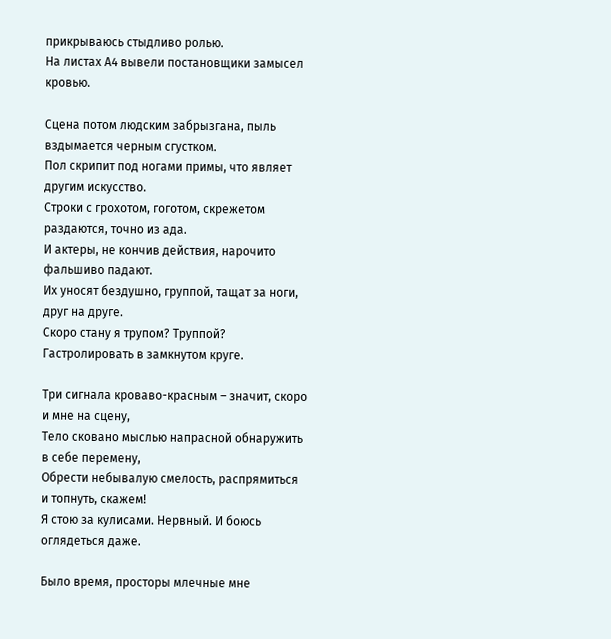прикрываюсь стыдливо ролью.
На листах А4 вывели постановщики замысел кровью.

Сцена потом людским забрызгана, пыль вздымается черным сгустком.
Пол скрипит под ногами примы, что являет другим искусство.
Строки с грохотом, гоготом, скрежетом раздаются, точно из ада.
И актеры, не кончив действия, нарочито фальшиво падают.
Их уносят бездушно, группой, тащат за ноги, друг на друге.
Скоро стану я трупом? Труппой? Гастролировать в замкнутом круге.

Три сигнала кроваво-красным – значит, скоро и мне на сцену,
Тело сковано мыслью напрасной обнаружить в себе перемену,
Обрести небывалую смелость, распрямиться и топнуть, скажем!
Я стою за кулисами. Нервный. И боюсь оглядеться даже.

Было время, просторы млечные мне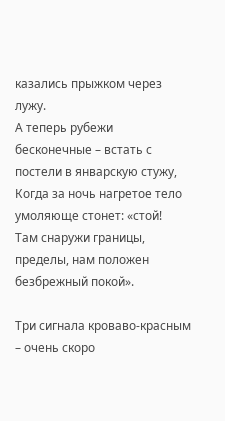казались прыжком через лужу.
А теперь рубежи бесконечные – встать с постели в январскую стужу,
Когда за ночь нагретое тело умоляюще стонет: «стой!
Там снаружи границы, пределы, нам положен безбрежный покой».

Три сигнала кроваво-красным – очень скоро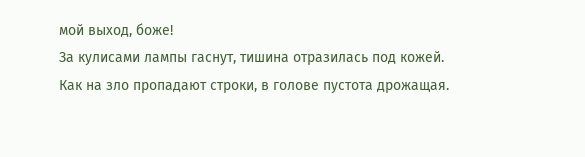мой выход, боже!
За кулисами лампы гаснут, тишина отразилась под кожей.
Как на зло пропадают строки, в голове пустота дрожащая.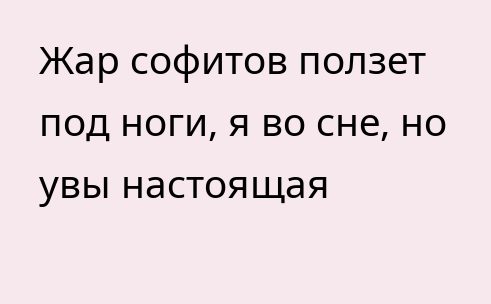Жар софитов ползет под ноги, я во сне, но увы настоящая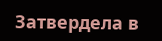Затвердела в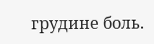грудине боль.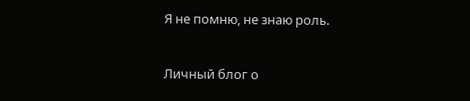Я не помню, не знаю роль.

Личный блог о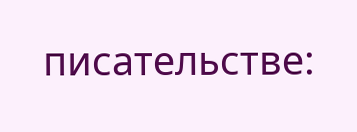писательстве: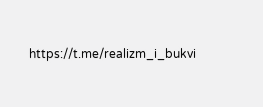https://t.me/realizm_i_bukvi